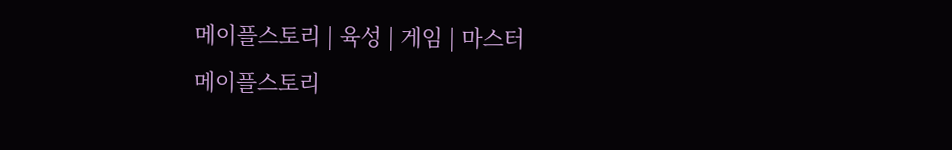메이플스토리 | 육성 | 게임 | 마스터
메이플스토리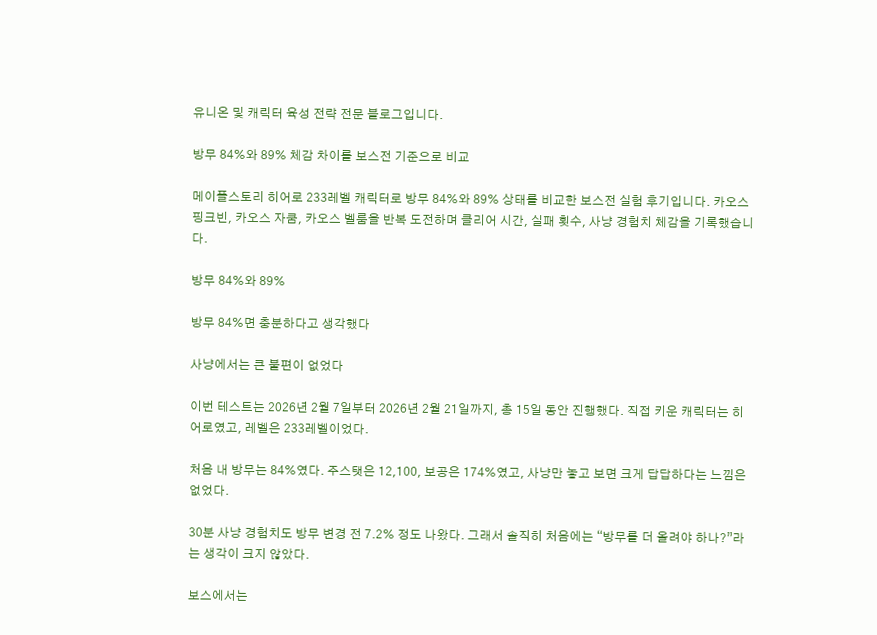유니온 및 캐릭터 육성 전략 전문 블로그입니다.

방무 84%와 89% 체감 차이를 보스전 기준으로 비교

메이플스토리 히어로 233레벨 캐릭터로 방무 84%와 89% 상태를 비교한 보스전 실험 후기입니다. 카오스 핑크빈, 카오스 자쿰, 카오스 벨룸을 반복 도전하며 클리어 시간, 실패 횟수, 사냥 경험치 체감을 기록했습니다.

방무 84%와 89%

방무 84%면 충분하다고 생각했다

사냥에서는 큰 불편이 없었다

이번 테스트는 2026년 2월 7일부터 2026년 2월 21일까지, 총 15일 동안 진행했다. 직접 키운 캐릭터는 히어로였고, 레벨은 233레벨이었다.

처음 내 방무는 84%였다. 주스탯은 12,100, 보공은 174%였고, 사냥만 놓고 보면 크게 답답하다는 느낌은 없었다.

30분 사냥 경험치도 방무 변경 전 7.2% 정도 나왔다. 그래서 솔직히 처음에는 “방무를 더 올려야 하나?”라는 생각이 크지 않았다.

보스에서는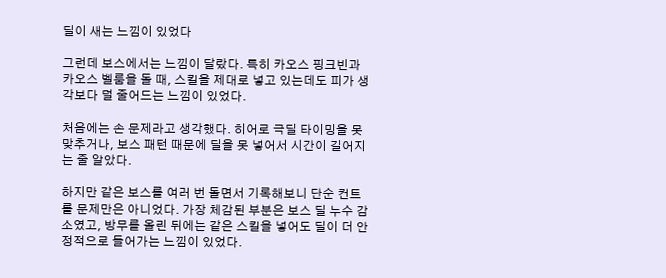딜이 새는 느낌이 있었다

그런데 보스에서는 느낌이 달랐다. 특히 카오스 핑크빈과 카오스 벨룸을 돌 때, 스킬을 제대로 넣고 있는데도 피가 생각보다 덜 줄어드는 느낌이 있었다.

처음에는 손 문제라고 생각했다. 히어로 극딜 타이밍을 못 맞추거나, 보스 패턴 때문에 딜을 못 넣어서 시간이 길어지는 줄 알았다.

하지만 같은 보스를 여러 번 돌면서 기록해보니 단순 컨트롤 문제만은 아니었다. 가장 체감된 부분은 보스 딜 누수 감소였고, 방무를 올린 뒤에는 같은 스킬을 넣어도 딜이 더 안정적으로 들어가는 느낌이 있었다.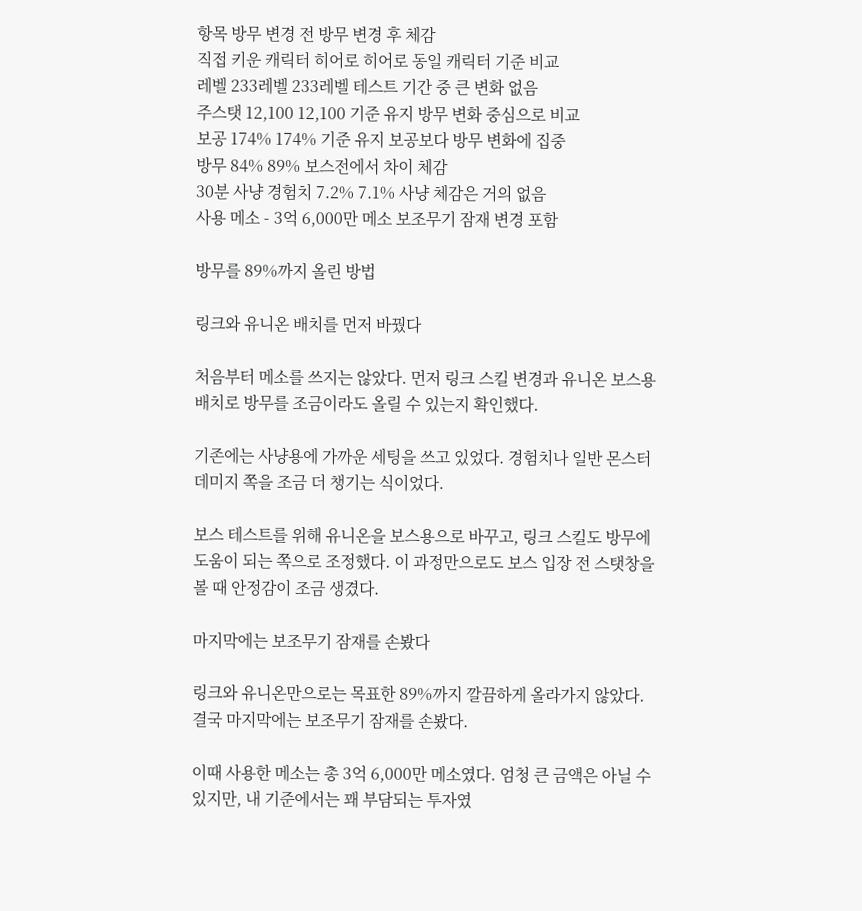항목 방무 변경 전 방무 변경 후 체감
직접 키운 캐릭터 히어로 히어로 동일 캐릭터 기준 비교
레벨 233레벨 233레벨 테스트 기간 중 큰 변화 없음
주스탯 12,100 12,100 기준 유지 방무 변화 중심으로 비교
보공 174% 174% 기준 유지 보공보다 방무 변화에 집중
방무 84% 89% 보스전에서 차이 체감
30분 사냥 경험치 7.2% 7.1% 사냥 체감은 거의 없음
사용 메소 - 3억 6,000만 메소 보조무기 잠재 변경 포함

방무를 89%까지 올린 방법

링크와 유니온 배치를 먼저 바꿨다

처음부터 메소를 쓰지는 않았다. 먼저 링크 스킬 변경과 유니온 보스용 배치로 방무를 조금이라도 올릴 수 있는지 확인했다.

기존에는 사냥용에 가까운 세팅을 쓰고 있었다. 경험치나 일반 몬스터 데미지 쪽을 조금 더 챙기는 식이었다.

보스 테스트를 위해 유니온을 보스용으로 바꾸고, 링크 스킬도 방무에 도움이 되는 쪽으로 조정했다. 이 과정만으로도 보스 입장 전 스탯창을 볼 때 안정감이 조금 생겼다.

마지막에는 보조무기 잠재를 손봤다

링크와 유니온만으로는 목표한 89%까지 깔끔하게 올라가지 않았다. 결국 마지막에는 보조무기 잠재를 손봤다.

이때 사용한 메소는 총 3억 6,000만 메소였다. 엄청 큰 금액은 아닐 수 있지만, 내 기준에서는 꽤 부담되는 투자였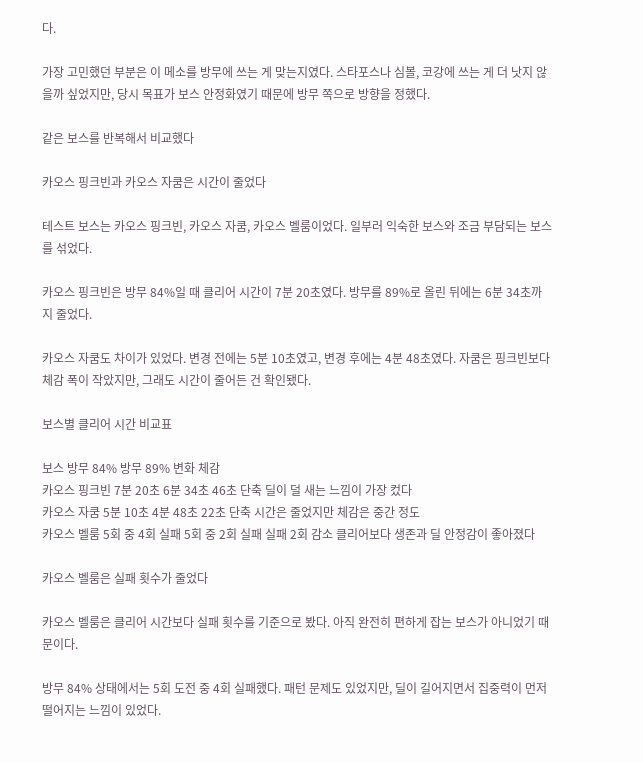다.

가장 고민했던 부분은 이 메소를 방무에 쓰는 게 맞는지였다. 스타포스나 심볼, 코강에 쓰는 게 더 낫지 않을까 싶었지만, 당시 목표가 보스 안정화였기 때문에 방무 쪽으로 방향을 정했다.

같은 보스를 반복해서 비교했다

카오스 핑크빈과 카오스 자쿰은 시간이 줄었다

테스트 보스는 카오스 핑크빈, 카오스 자쿰, 카오스 벨룸이었다. 일부러 익숙한 보스와 조금 부담되는 보스를 섞었다.

카오스 핑크빈은 방무 84%일 때 클리어 시간이 7분 20초였다. 방무를 89%로 올린 뒤에는 6분 34초까지 줄었다.

카오스 자쿰도 차이가 있었다. 변경 전에는 5분 10초였고, 변경 후에는 4분 48초였다. 자쿰은 핑크빈보다 체감 폭이 작았지만, 그래도 시간이 줄어든 건 확인됐다.

보스별 클리어 시간 비교표

보스 방무 84% 방무 89% 변화 체감
카오스 핑크빈 7분 20초 6분 34초 46초 단축 딜이 덜 새는 느낌이 가장 컸다
카오스 자쿰 5분 10초 4분 48초 22초 단축 시간은 줄었지만 체감은 중간 정도
카오스 벨룸 5회 중 4회 실패 5회 중 2회 실패 실패 2회 감소 클리어보다 생존과 딜 안정감이 좋아졌다

카오스 벨룸은 실패 횟수가 줄었다

카오스 벨룸은 클리어 시간보다 실패 횟수를 기준으로 봤다. 아직 완전히 편하게 잡는 보스가 아니었기 때문이다.

방무 84% 상태에서는 5회 도전 중 4회 실패했다. 패턴 문제도 있었지만, 딜이 길어지면서 집중력이 먼저 떨어지는 느낌이 있었다.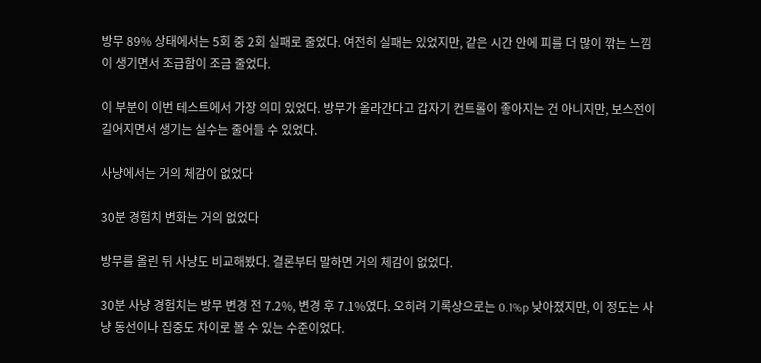방무 89% 상태에서는 5회 중 2회 실패로 줄었다. 여전히 실패는 있었지만, 같은 시간 안에 피를 더 많이 깎는 느낌이 생기면서 조급함이 조금 줄었다.

이 부분이 이번 테스트에서 가장 의미 있었다. 방무가 올라간다고 갑자기 컨트롤이 좋아지는 건 아니지만, 보스전이 길어지면서 생기는 실수는 줄어들 수 있었다.

사냥에서는 거의 체감이 없었다

30분 경험치 변화는 거의 없었다

방무를 올린 뒤 사냥도 비교해봤다. 결론부터 말하면 거의 체감이 없었다.

30분 사냥 경험치는 방무 변경 전 7.2%, 변경 후 7.1%였다. 오히려 기록상으로는 0.1%p 낮아졌지만, 이 정도는 사냥 동선이나 집중도 차이로 볼 수 있는 수준이었다.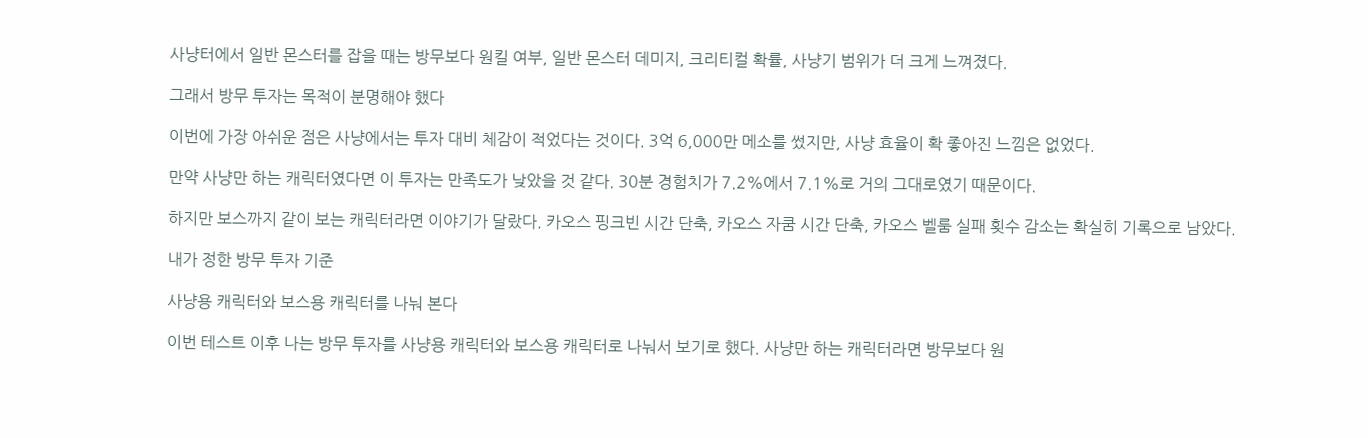사냥터에서 일반 몬스터를 잡을 때는 방무보다 원킬 여부, 일반 몬스터 데미지, 크리티컬 확률, 사냥기 범위가 더 크게 느껴졌다.

그래서 방무 투자는 목적이 분명해야 했다

이번에 가장 아쉬운 점은 사냥에서는 투자 대비 체감이 적었다는 것이다. 3억 6,000만 메소를 썼지만, 사냥 효율이 확 좋아진 느낌은 없었다.

만약 사냥만 하는 캐릭터였다면 이 투자는 만족도가 낮았을 것 같다. 30분 경험치가 7.2%에서 7.1%로 거의 그대로였기 때문이다.

하지만 보스까지 같이 보는 캐릭터라면 이야기가 달랐다. 카오스 핑크빈 시간 단축, 카오스 자쿰 시간 단축, 카오스 벨룸 실패 횟수 감소는 확실히 기록으로 남았다.

내가 정한 방무 투자 기준

사냥용 캐릭터와 보스용 캐릭터를 나눠 본다

이번 테스트 이후 나는 방무 투자를 사냥용 캐릭터와 보스용 캐릭터로 나눠서 보기로 했다. 사냥만 하는 캐릭터라면 방무보다 원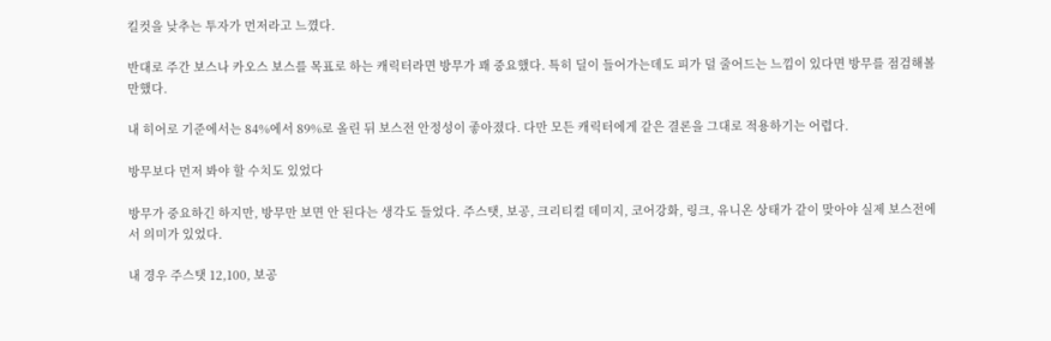킬컷을 낮추는 투자가 먼저라고 느꼈다.

반대로 주간 보스나 카오스 보스를 목표로 하는 캐릭터라면 방무가 꽤 중요했다. 특히 딜이 들어가는데도 피가 덜 줄어드는 느낌이 있다면 방무를 점검해볼 만했다.

내 히어로 기준에서는 84%에서 89%로 올린 뒤 보스전 안정성이 좋아졌다. 다만 모든 캐릭터에게 같은 결론을 그대로 적용하기는 어렵다.

방무보다 먼저 봐야 할 수치도 있었다

방무가 중요하긴 하지만, 방무만 보면 안 된다는 생각도 들었다. 주스탯, 보공, 크리티컬 데미지, 코어강화, 링크, 유니온 상태가 같이 맞아야 실제 보스전에서 의미가 있었다.

내 경우 주스탯 12,100, 보공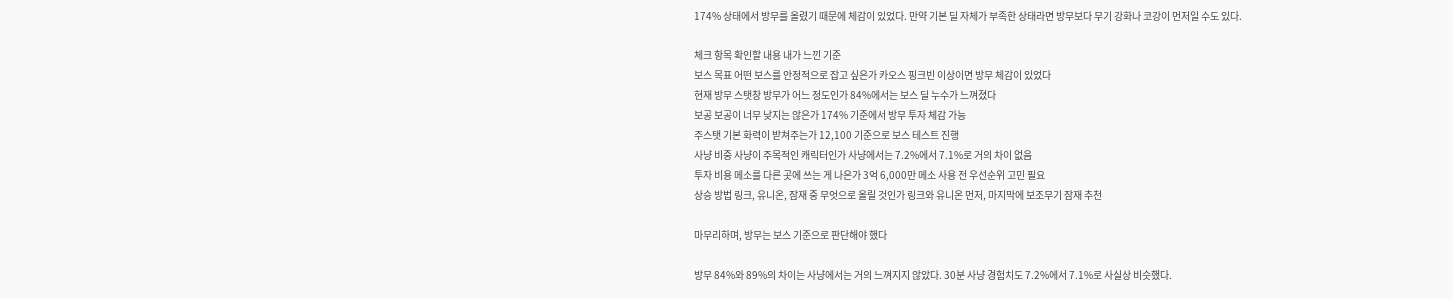174% 상태에서 방무를 올렸기 때문에 체감이 있었다. 만약 기본 딜 자체가 부족한 상태라면 방무보다 무기 강화나 코강이 먼저일 수도 있다.

체크 항목 확인할 내용 내가 느낀 기준
보스 목표 어떤 보스를 안정적으로 잡고 싶은가 카오스 핑크빈 이상이면 방무 체감이 있었다
현재 방무 스탯창 방무가 어느 정도인가 84%에서는 보스 딜 누수가 느껴졌다
보공 보공이 너무 낮지는 않은가 174% 기준에서 방무 투자 체감 가능
주스탯 기본 화력이 받쳐주는가 12,100 기준으로 보스 테스트 진행
사냥 비중 사냥이 주목적인 캐릭터인가 사냥에서는 7.2%에서 7.1%로 거의 차이 없음
투자 비용 메소를 다른 곳에 쓰는 게 나은가 3억 6,000만 메소 사용 전 우선순위 고민 필요
상승 방법 링크, 유니온, 잠재 중 무엇으로 올릴 것인가 링크와 유니온 먼저, 마지막에 보조무기 잠재 추천

마무리하며, 방무는 보스 기준으로 판단해야 했다

방무 84%와 89%의 차이는 사냥에서는 거의 느껴지지 않았다. 30분 사냥 경험치도 7.2%에서 7.1%로 사실상 비슷했다.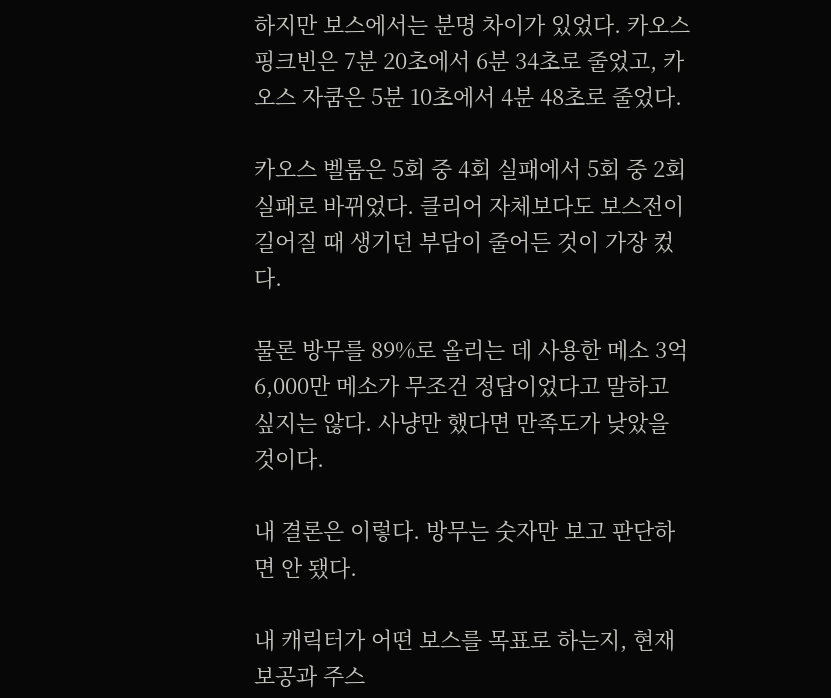하지만 보스에서는 분명 차이가 있었다. 카오스 핑크빈은 7분 20초에서 6분 34초로 줄었고, 카오스 자쿰은 5분 10초에서 4분 48초로 줄었다.

카오스 벨룸은 5회 중 4회 실패에서 5회 중 2회 실패로 바뀌었다. 클리어 자체보다도 보스전이 길어질 때 생기던 부담이 줄어든 것이 가장 컸다.

물론 방무를 89%로 올리는 데 사용한 메소 3억 6,000만 메소가 무조건 정답이었다고 말하고 싶지는 않다. 사냥만 했다면 만족도가 낮았을 것이다.

내 결론은 이렇다. 방무는 숫자만 보고 판단하면 안 됐다.

내 캐릭터가 어떤 보스를 목표로 하는지, 현재 보공과 주스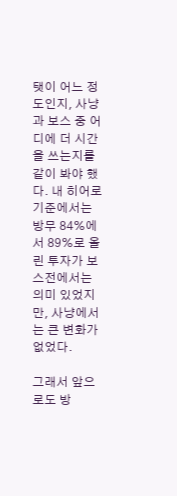탯이 어느 정도인지, 사냥과 보스 중 어디에 더 시간을 쓰는지를 같이 봐야 했다. 내 히어로 기준에서는 방무 84%에서 89%로 올린 투자가 보스전에서는 의미 있었지만, 사냥에서는 큰 변화가 없었다.

그래서 앞으로도 방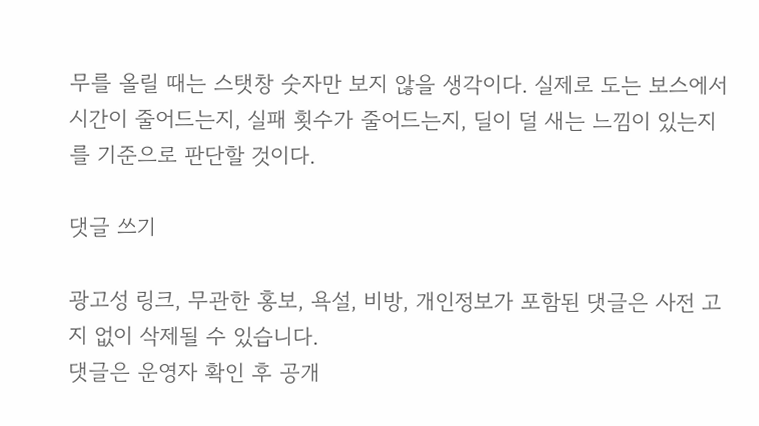무를 올릴 때는 스탯창 숫자만 보지 않을 생각이다. 실제로 도는 보스에서 시간이 줄어드는지, 실패 횟수가 줄어드는지, 딜이 덜 새는 느낌이 있는지를 기준으로 판단할 것이다.

댓글 쓰기

광고성 링크, 무관한 홍보, 욕설, 비방, 개인정보가 포함된 댓글은 사전 고지 없이 삭제될 수 있습니다.
댓글은 운영자 확인 후 공개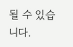될 수 있습니다.